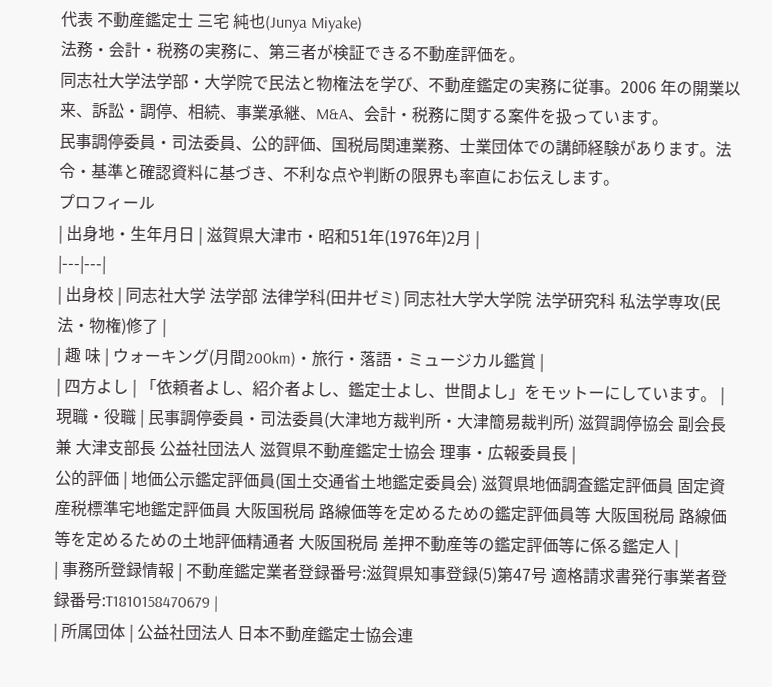代表 不動産鑑定士 三宅 純也(Junya Miyake)
法務・会計・税務の実務に、第三者が検証できる不動産評価を。
同志社大学法学部・大学院で民法と物権法を学び、不動産鑑定の実務に従事。2006 年の開業以来、訴訟・調停、相続、事業承継、M&A、会計・税務に関する案件を扱っています。
民事調停委員・司法委員、公的評価、国税局関連業務、士業団体での講師経験があります。法令・基準と確認資料に基づき、不利な点や判断の限界も率直にお伝えします。
プロフィール
| 出身地・生年月日 | 滋賀県大津市・昭和51年(1976年)2月 |
|---|---|
| 出身校 | 同志社大学 法学部 法律学科(田井ゼミ) 同志社大学大学院 法学研究科 私法学専攻(民法・物権)修了 |
| 趣 味 | ウォーキング(月間200km)・旅行・落語・ミュージカル鑑賞 |
| 四方よし | 「依頼者よし、紹介者よし、鑑定士よし、世間よし」をモットーにしています。 |
現職・役職 | 民事調停委員・司法委員(大津地方裁判所・大津簡易裁判所) 滋賀調停協会 副会長 兼 大津支部長 公益社団法人 滋賀県不動産鑑定士協会 理事・広報委員長 |
公的評価 | 地価公示鑑定評価員(国土交通省土地鑑定委員会) 滋賀県地価調査鑑定評価員 固定資産税標準宅地鑑定評価員 大阪国税局 路線価等を定めるための鑑定評価員等 大阪国税局 路線価等を定めるための土地評価精通者 大阪国税局 差押不動産等の鑑定評価等に係る鑑定人 |
| 事務所登録情報 | 不動産鑑定業者登録番号:滋賀県知事登録(5)第47号 適格請求書発行事業者登録番号:T1810158470679 |
| 所属団体 | 公益社団法人 日本不動産鑑定士協会連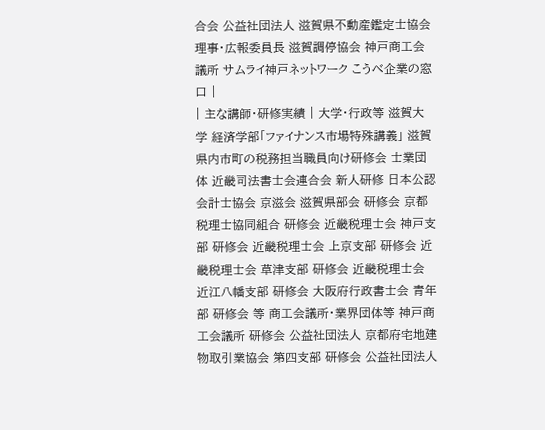合会 公益社団法人 滋賀県不動産鑑定士協会 理事・広報委員長 滋賀調停協会 神戸商工会議所 サムライ神戸ネットワーク こうべ企業の窓口 |
| 主な講師・研修実績 | 大学・行政等 滋賀大学 経済学部「ファイナンス市場特殊講義」 滋賀県内市町の税務担当職員向け研修会 士業団体 近畿司法書士会連合会 新人研修 日本公認会計士協会 京滋会 滋賀県部会 研修会 京都税理士協同組合 研修会 近畿税理士会 神戸支部 研修会 近畿税理士会 上京支部 研修会 近畿税理士会 草津支部 研修会 近畿税理士会 近江八幡支部 研修会 大阪府行政書士会 青年部 研修会 等 商工会議所・業界団体等 神戸商工会議所 研修会 公益社団法人 京都府宅地建物取引業協会 第四支部 研修会 公益社団法人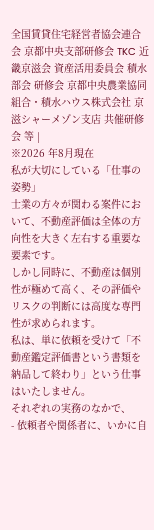全国賃貸住宅経営者協会連合会 京都中央支部研修会 TKC 近畿京滋会 資産活用委員会 積水部会 研修会 京都中央農業協同組合・積水ハウス株式会社 京滋シャーメゾン支店 共催研修会 等 |
※2026 年8月現在
私が大切にしている「仕事の姿勢」
士業の方々が関わる案件において、不動産評価は全体の方向性を大きく左右する重要な要素です。
しかし同時に、不動産は個別性が極めて高く、その評価やリスクの判断には高度な専門性が求められます。
私は、単に依頼を受けて「不動産鑑定評価書という書類を納品して終わり」という仕事はいたしません。
それぞれの実務のなかで、
- 依頼者や関係者に、いかに自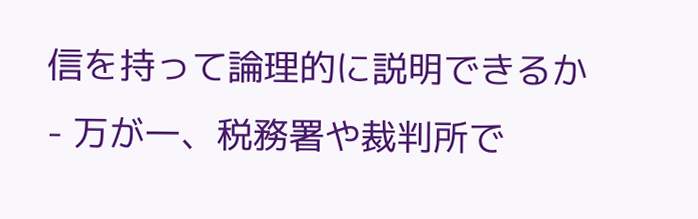信を持って論理的に説明できるか
- 万が一、税務署や裁判所で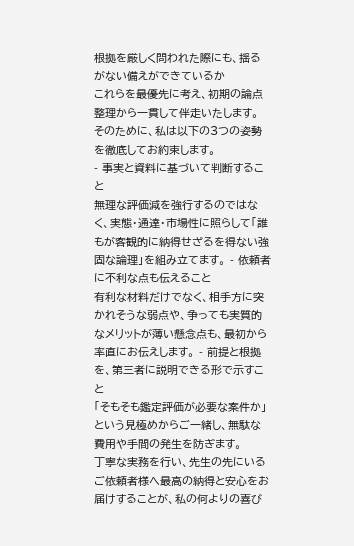根拠を厳しく問われた際にも、揺るがない備えができているか
これらを最優先に考え、初期の論点整理から一貫して伴走いたします。
そのために、私は以下の3つの姿勢を徹底してお約束します。
- 事実と資料に基づいて判断すること
無理な評価減を強行するのではなく、実態・通達・市場性に照らして「誰もが客観的に納得せざるを得ない強固な論理」を組み立てます。 - 依頼者に不利な点も伝えること
有利な材料だけでなく、相手方に突かれそうな弱点や、争っても実質的なメリットが薄い懸念点も、最初から率直にお伝えします。 - 前提と根拠を、第三者に説明できる形で示すこと
「そもそも鑑定評価が必要な案件か」という見極めからご一緒し、無駄な費用や手間の発生を防ぎます。
丁寧な実務を行い、先生の先にいるご依頼者様へ最高の納得と安心をお届けすることが、私の何よりの喜び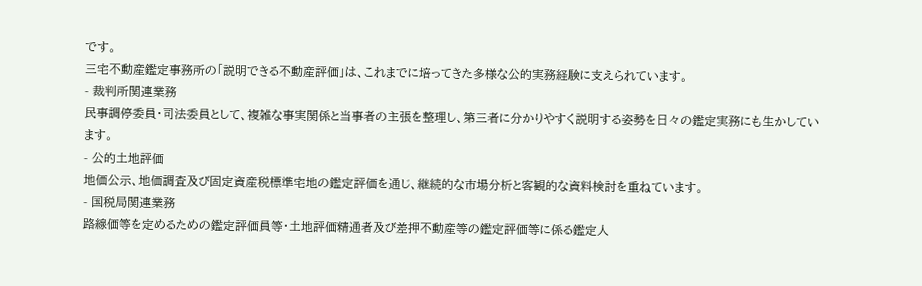です。
三宅不動産鑑定事務所の「説明できる不動産評価」は、これまでに培ってきた多様な公的実務経験に支えられています。
- 裁判所関連業務
民事調停委員・司法委員として、複雑な事実関係と当事者の主張を整理し、第三者に分かりやすく説明する姿勢を日々の鑑定実務にも生かしています。
- 公的土地評価
地価公示、地価調査及び固定資産税標準宅地の鑑定評価を通じ、継続的な市場分析と客観的な資料検討を重ねています。
- 国税局関連業務
路線価等を定めるための鑑定評価員等・土地評価精通者及び差押不動産等の鑑定評価等に係る鑑定人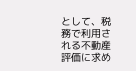として、税務で利用される不動産評価に求め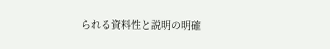られる資料性と説明の明確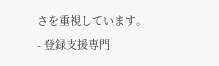さを重視しています。
- 登録支援専門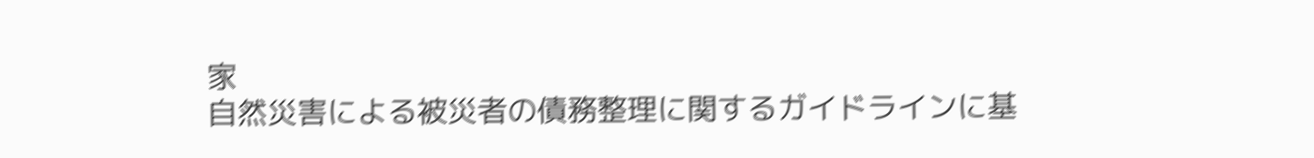家
自然災害による被災者の債務整理に関するガイドラインに基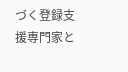づく登録支援専門家と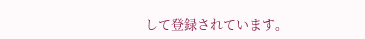して登録されています。